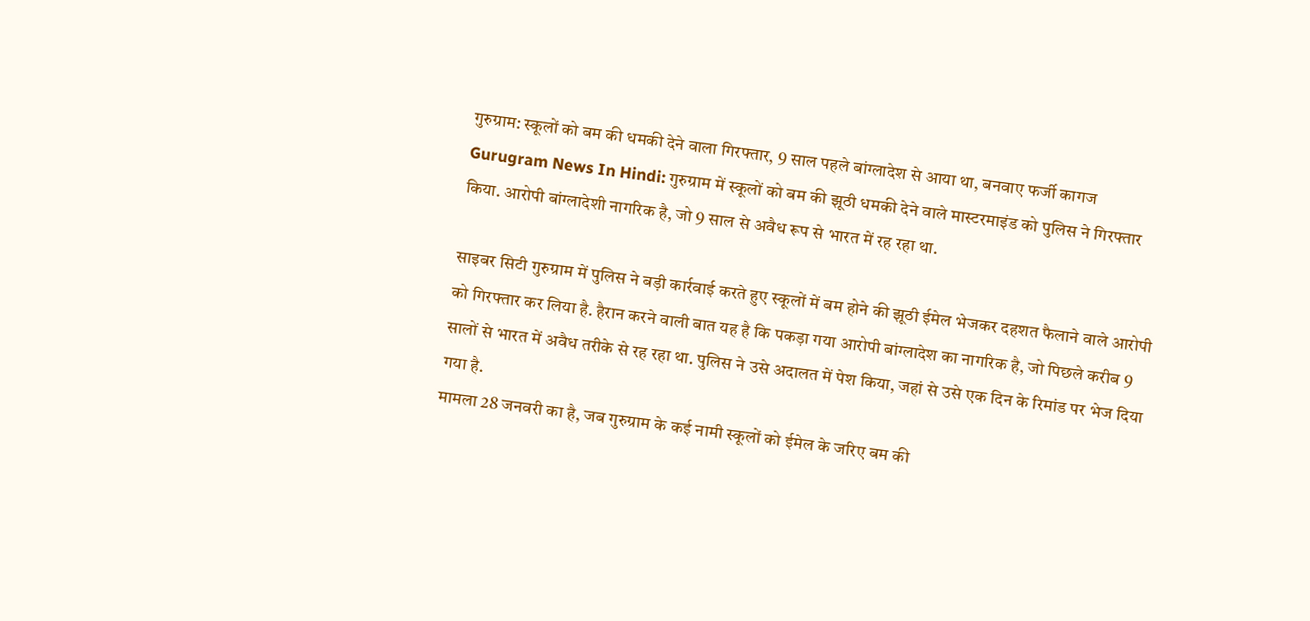गुरुग्राम: स्कूलों को बम की धमकी देने वाला गिरफ्तार, 9 साल पहले बांग्लादेश से आया था, बनवाए फर्जी कागज
Gurugram News In Hindi: गुरुग्राम में स्कूलों को बम की झूठी धमकी देने वाले मास्टरमाइंड को पुलिस ने गिरफ्तार किया. आरोपी बांग्लादेशी नागरिक है, जो 9 साल से अवैध रूप से भारत में रह रहा था.

साइबर सिटी गुरुग्राम में पुलिस ने बड़ी कार्रवाई करते हुए स्कूलों में बम होने की झूठी ईमेल भेजकर दहशत फैलाने वाले आरोपी को गिरफ्तार कर लिया है. हैरान करने वाली बात यह है कि पकड़ा गया आरोपी बांग्लादेश का नागरिक है, जो पिछले करीब 9 सालों से भारत में अवैध तरीके से रह रहा था. पुलिस ने उसे अदालत में पेश किया, जहां से उसे एक दिन के रिमांड पर भेज दिया गया है.
मामला 28 जनवरी का है, जब गुरुग्राम के कई नामी स्कूलों को ईमेल के जरिए बम की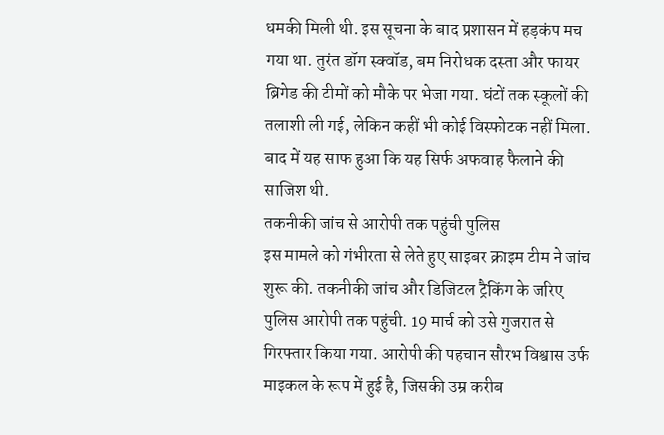धमकी मिली थी. इस सूचना के बाद प्रशासन में हड़कंप मच गया था. तुरंत डॉग स्क्वॉड, बम निरोधक दस्ता और फायर ब्रिगेड की टीमों को मौके पर भेजा गया. घंटों तक स्कूलों की तलाशी ली गई, लेकिन कहीं भी कोई विस्फोटक नहीं मिला. बाद में यह साफ हुआ कि यह सिर्फ अफवाह फैलाने की साजिश थी.
तकनीकी जांच से आरोपी तक पहुंची पुलिस
इस मामले को गंभीरता से लेते हुए साइबर क्राइम टीम ने जांच शुरू की. तकनीकी जांच और डिजिटल ट्रैकिंग के जरिए पुलिस आरोपी तक पहुंची. 19 मार्च को उसे गुजरात से गिरफ्तार किया गया. आरोपी की पहचान सौरभ विश्वास उर्फ माइकल के रूप में हुई है, जिसकी उम्र करीब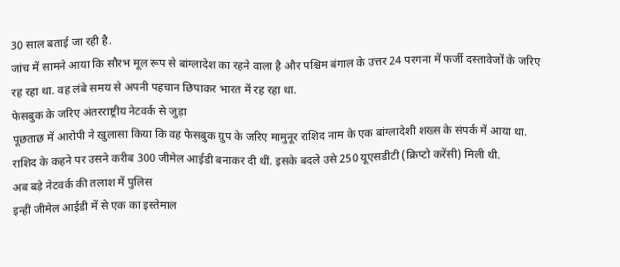30 साल बताई जा रही है.
जांच में सामने आया कि सौरभ मूल रूप से बांग्लादेश का रहने वाला है और पश्चिम बंगाल के उत्तर 24 परगना में फर्जी दस्तावेजों के जरिए रह रहा था. वह लंबे समय से अपनी पहचान छिपाकर भारत में रह रहा था.
फेसबुक के जरिए अंतरराष्ट्रीय नेटवर्क से जुड़ा
पूछताछ में आरोपी ने खुलासा किया कि वह फेसबुक ग्रुप के जरिए मामुनूर राशिद नाम के एक बांग्लादेशी शख्स के संपर्क में आया था. राशिद के कहने पर उसने करीब 300 जीमेल आईडी बनाकर दी थीं. इसके बदले उसे 250 यूएसडीटी (क्रिप्टो करेंसी) मिली थी.
अब बड़े नेटवर्क की तलाश में पुलिस
इन्हीं जीमेल आईडी में से एक का इस्तेमाल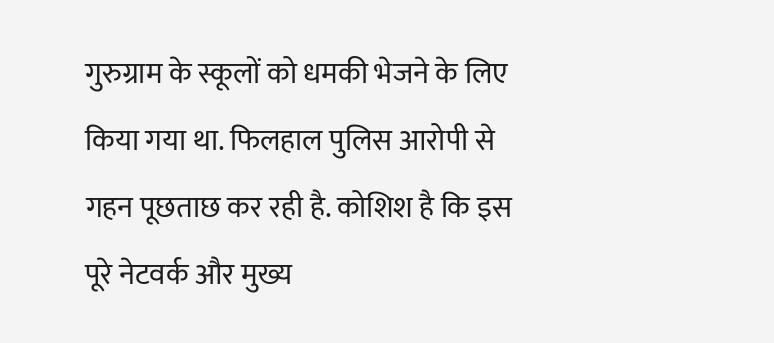गुरुग्राम के स्कूलों को धमकी भेजने के लिए किया गया था. फिलहाल पुलिस आरोपी से गहन पूछताछ कर रही है. कोशिश है कि इस पूरे नेटवर्क और मुख्य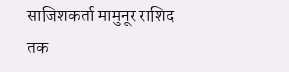साजिशकर्ता मामुनूर राशिद तक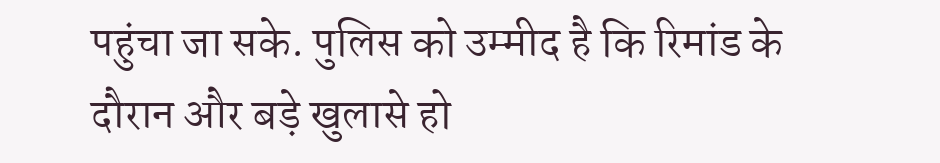पहुंचा जा सके. पुलिस को उम्मीद है कि रिमांड के दौरान और बड़े खुलासे हो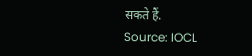सकते हैं.
Source: IOCL